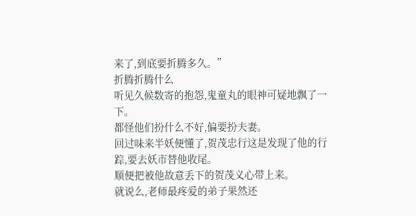来了,到底要折腾多久。”
折腾折腾什么
听见久候数寄的抱怨,鬼童丸的眼神可疑地飘了一下。
都怪他们扮什么不好,偏要扮夫妻。
回过味来半妖便懂了,贺茂忠行这是发现了他的行踪,要去妖市替他收尾。
顺便把被他故意丢下的贺茂义心带上来。
就说么,老师最疼爱的弟子果然还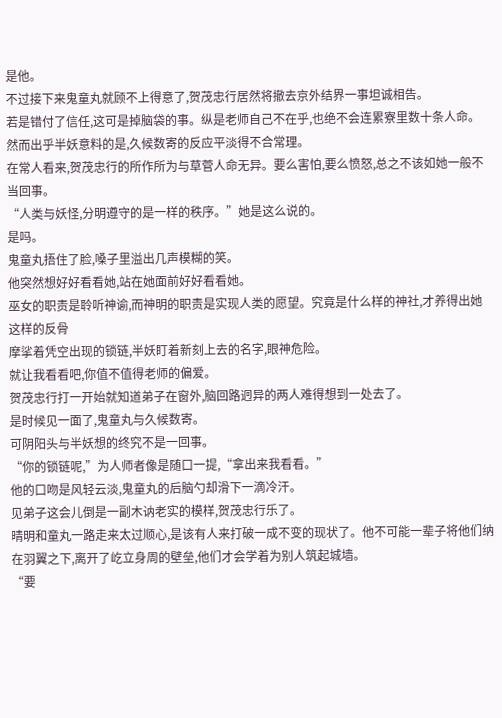是他。
不过接下来鬼童丸就顾不上得意了,贺茂忠行居然将撤去京外结界一事坦诚相告。
若是错付了信任,这可是掉脑袋的事。纵是老师自己不在乎,也绝不会连累寮里数十条人命。
然而出乎半妖意料的是,久候数寄的反应平淡得不合常理。
在常人看来,贺茂忠行的所作所为与草菅人命无异。要么害怕,要么愤怒,总之不该如她一般不当回事。
“人类与妖怪,分明遵守的是一样的秩序。”她是这么说的。
是吗。
鬼童丸捂住了脸,嗓子里溢出几声模糊的笑。
他突然想好好看看她,站在她面前好好看看她。
巫女的职责是聆听神谕,而神明的职责是实现人类的愿望。究竟是什么样的神社,才养得出她这样的反骨
摩挲着凭空出现的锁链,半妖盯着新刻上去的名字,眼神危险。
就让我看看吧,你值不值得老师的偏爱。
贺茂忠行打一开始就知道弟子在窗外,脑回路迥异的两人难得想到一处去了。
是时候见一面了,鬼童丸与久候数寄。
可阴阳头与半妖想的终究不是一回事。
“你的锁链呢,”为人师者像是随口一提,“拿出来我看看。”
他的口吻是风轻云淡,鬼童丸的后脑勺却滑下一滴冷汗。
见弟子这会儿倒是一副木讷老实的模样,贺茂忠行乐了。
晴明和童丸一路走来太过顺心,是该有人来打破一成不变的现状了。他不可能一辈子将他们纳在羽翼之下,离开了屹立身周的壁垒,他们才会学着为别人筑起城墙。
“要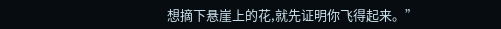想摘下悬崖上的花,就先证明你飞得起来。”